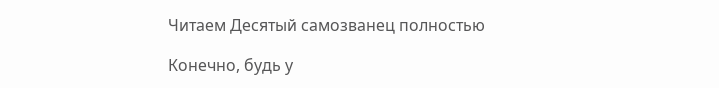Читаем Десятый самозванец полностью

Конечно, будь у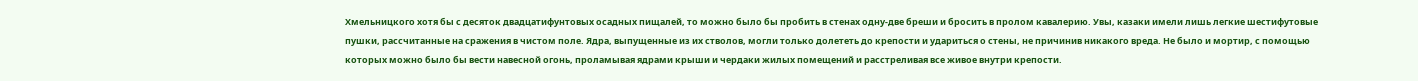Хмельницкого хотя бы с десяток двадцатифунтовых осадных пищалей, то можно было бы пробить в стенах одну-две бреши и бросить в пролом кавалерию. Увы, казаки имели лишь легкие шестифутовые пушки, рассчитанные на сражения в чистом поле. Ядра, выпущенные из их стволов, могли только долететь до крепости и удариться о стены, не причинив никакого вреда. Не было и мортир, с помощью которых можно было бы вести навесной огонь, проламывая ядрами крыши и чердаки жилых помещений и расстреливая все живое внутри крепости.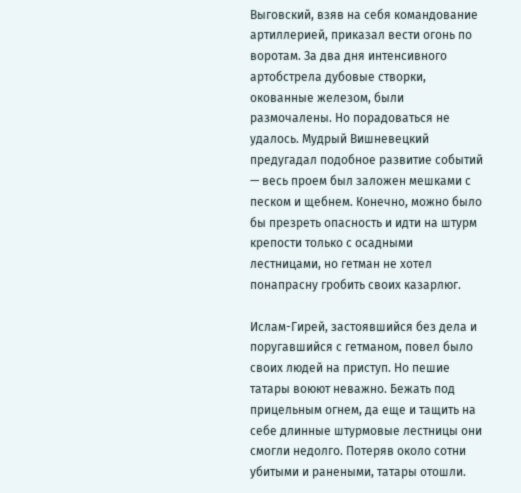Выговский, взяв на себя командование артиллерией, приказал вести огонь по воротам. За два дня интенсивного артобстрела дубовые створки, окованные железом, были размочалены. Но порадоваться не удалось. Мудрый Вишневецкий предугадал подобное развитие событий — весь проем был заложен мешками с песком и щебнем. Конечно, можно было бы презреть опасность и идти на штурм крепости только с осадными лестницами, но гетман не хотел понапрасну гробить своих казарлюг.

Ислам-Гирей, застоявшийся без дела и поругавшийся с гетманом, повел было своих людей на приступ. Но пешие татары воюют неважно. Бежать под прицельным огнем, да еще и тащить на себе длинные штурмовые лестницы они смогли недолго. Потеряв около сотни убитыми и ранеными, татары отошли.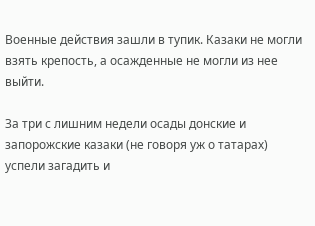Военные действия зашли в тупик. Казаки не могли взять крепость, а осажденные не могли из нее выйти.

За три с лишним недели осады донские и запорожские казаки (не говоря уж о татарах) успели загадить и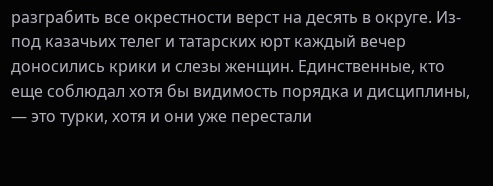разграбить все окрестности верст на десять в округе. Из-под казачьих телег и татарских юрт каждый вечер доносились крики и слезы женщин. Единственные, кто еще соблюдал хотя бы видимость порядка и дисциплины, — это турки, хотя и они уже перестали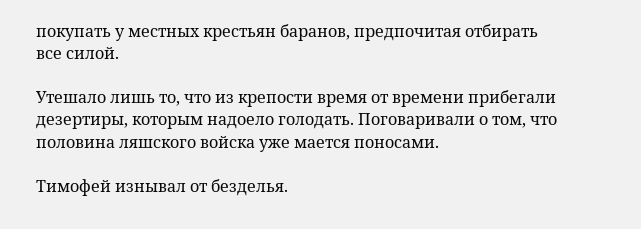покупать у местных крестьян баранов, предпочитая отбирать все силой.

Утешало лишь то, что из крепости время от времени прибегали дезертиры, которым надоело голодать. Поговаривали о том, что половина ляшского войска уже мается поносами.

Тимофей изнывал от безделья.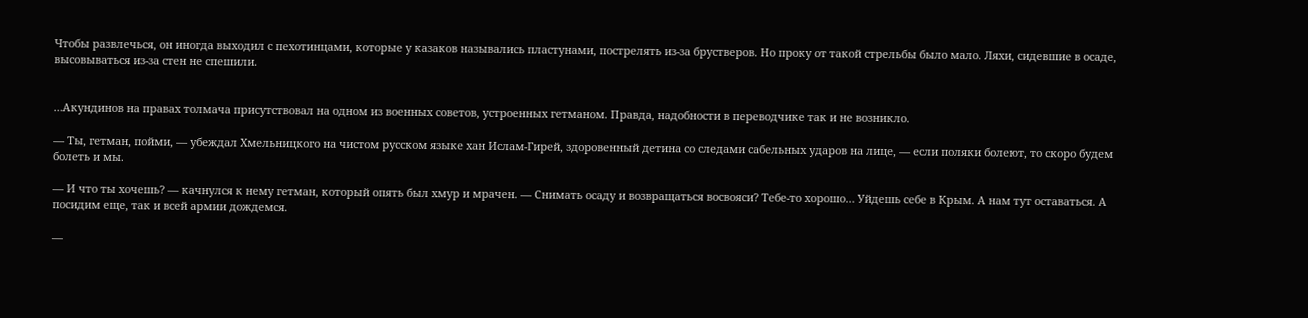Чтобы развлечься, он иногда выходил с пехотинцами, которые у казаков назывались пластунами, пострелять из-за брустверов. Но проку от такой стрельбы было мало. Ляхи, сидевшие в осаде, высовываться из-за стен не спешили.


…Акундинов на правах толмача присутствовал на одном из военных советов, устроенных гетманом. Правда, надобности в переводчике так и не возникло.

— Ты, гетман, пойми, — убеждал Хмельницкого на чистом русском языке хан Ислам-Гирей, здоровенный детина со следами сабельных ударов на лице, — если поляки болеют, то скоро будем болеть и мы.

— И что ты хочешь? — качнулся к нему гетман, который опять был хмур и мрачен. — Снимать осаду и возвращаться восвояси? Тебе-то хорошо… Уйдешь себе в Крым. А нам тут оставаться. А посидим еще, так и всей армии дождемся.

—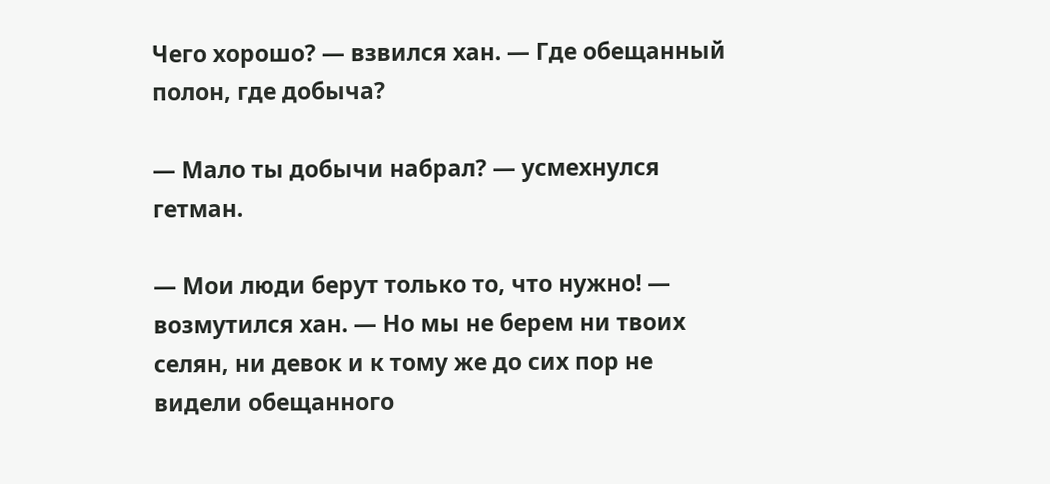Чего хорошо? — взвился хан. — Где обещанный полон, где добыча?

— Мало ты добычи набрал? — усмехнулся гетман.

— Мои люди берут только то, что нужно! — возмутился хан. — Но мы не берем ни твоих селян, ни девок и к тому же до сих пор не видели обещанного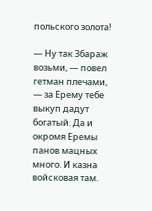польского золота!

— Ну так Збараж возьми, — повел гетман плечами, — за Ерему тебе выкуп дадут богатый. Да и окромя Еремы панов мацных много. И казна войсковая там.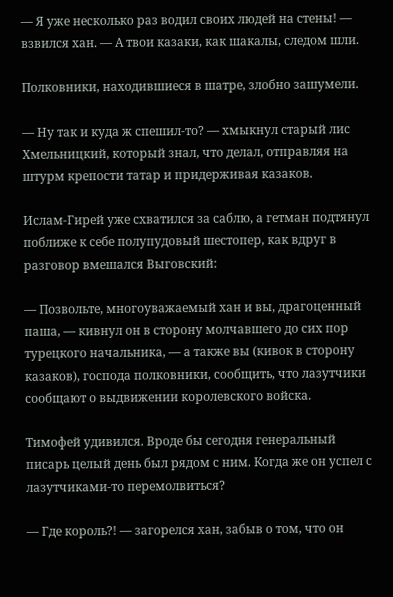— Я уже несколько раз водил своих людей на стены! — взвился хан. — А твои казаки, как шакалы, следом шли.

Полковники, находившиеся в шатре, злобно зашумели.

— Ну так и куда ж спешил-то? — хмыкнул старый лис Хмельницкий, который знал, что делал, отправляя на штурм крепости татар и придерживая казаков.

Ислам-Гирей уже схватился за саблю, а гетман подтянул поближе к себе полупудовый шестопер, как вдруг в разговор вмешался Выговский:

— Позвольте, многоуважаемый хан и вы, драгоценный паша, — кивнул он в сторону молчавшего до сих пор турецкого начальника, — а также вы (кивок в сторону казаков), господа полковники, сообщить, что лазутчики сообщают о выдвижении королевского войска.

Тимофей удивился. Вроде бы сегодня генеральный писарь целый день был рядом с ним. Когда же он успел с лазутчиками-то перемолвиться?

— Где король?! — загорелся хан, забыв о том, что он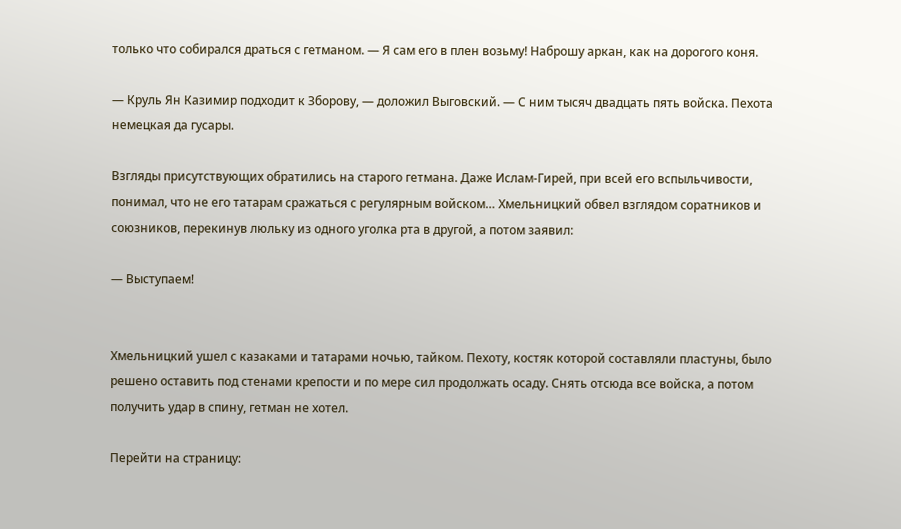только что собирался драться с гетманом. — Я сам его в плен возьму! Наброшу аркан, как на дорогого коня.

— Круль Ян Казимир подходит к Зборову, — доложил Выговский. — С ним тысяч двадцать пять войска. Пехота немецкая да гусары.

Взгляды присутствующих обратились на старого гетмана. Даже Ислам-Гирей, при всей его вспыльчивости, понимал, что не его татарам сражаться с регулярным войском… Хмельницкий обвел взглядом соратников и союзников, перекинув люльку из одного уголка рта в другой, а потом заявил:

— Выступаем!


Хмельницкий ушел с казаками и татарами ночью, тайком. Пехоту, костяк которой составляли пластуны, было решено оставить под стенами крепости и по мере сил продолжать осаду. Снять отсюда все войска, а потом получить удар в спину, гетман не хотел.

Перейти на страницу: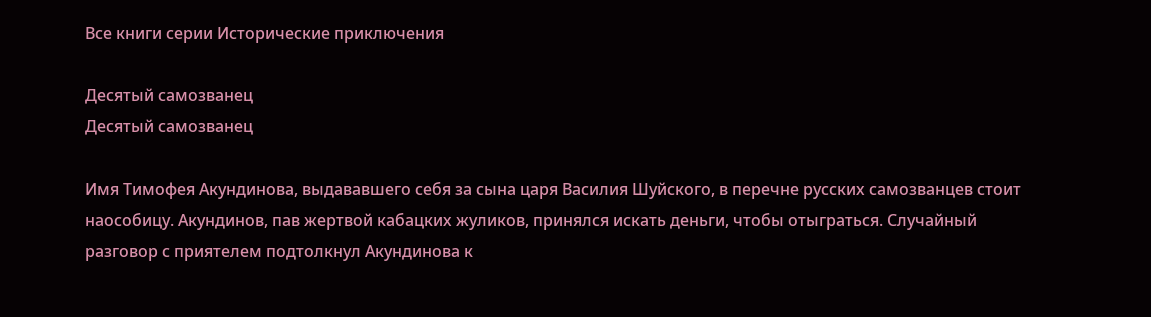Все книги серии Исторические приключения

Десятый самозванец
Десятый самозванец

Имя Тимофея Акундинова, выдававшего себя за сына царя Василия Шуйского, в перечне русских самозванцев стоит наособицу. Акундинов, пав жертвой кабацких жуликов, принялся искать деньги, чтобы отыграться. Случайный разговор с приятелем подтолкнул Акундинова к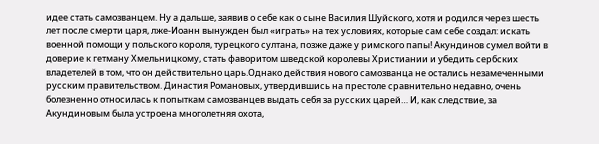идее стать самозванцем. Ну а дальше, заявив о себе как о сыне Василия Шуйского, хотя и родился через шесть лет после смерти царя, лже-Иоанн вынужден был «играть» на тех условиях, которые сам себе создал: искать военной помощи у польского короля, турецкого султана, позже даже у римского папы! Акундинов сумел войти в доверие к гетману Хмельницкому, стать фаворитом шведской королевы Христиании и убедить сербских владетелей в том, что он действительно царь.Однако действия нового самозванца не остались незамеченными русским правительством. Династия Романовых, утвердившись на престоле сравнительно недавно, очень болезненно относилась к попыткам самозванцев выдать себя за русских царей… И, как следствие, за Акундиновым была устроена многолетняя охота,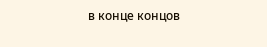в конце концов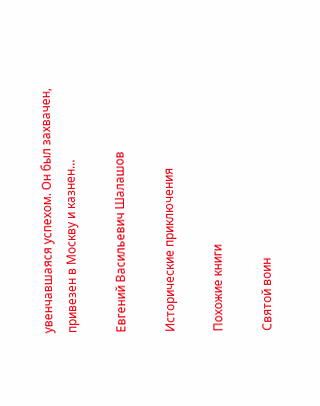увенчавшаяся успехом. Он был захвачен, привезен в Москву и казнен…

Евгений Васильевич Шалашов

Исторические приключения

Похожие книги

Святой воин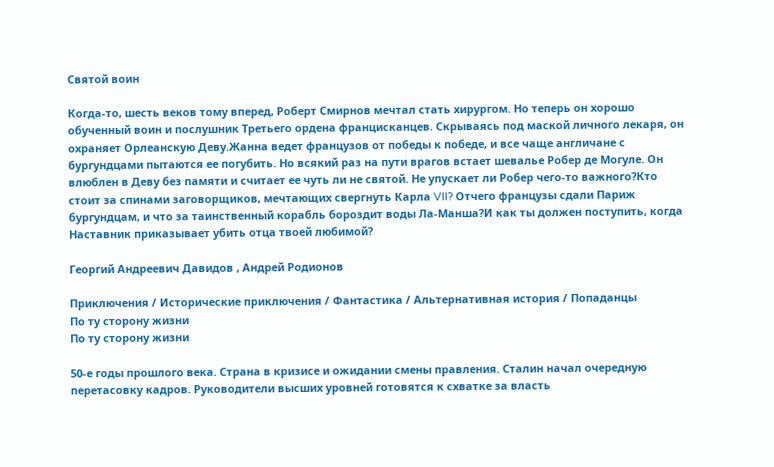Святой воин

Когда-то, шесть веков тому вперед, Роберт Смирнов мечтал стать хирургом. Но теперь он хорошо обученный воин и послушник Третьего ордена францисканцев. Скрываясь под маской личного лекаря, он охраняет Орлеанскую Деву.Жанна ведет французов от победы к победе, и все чаще англичане с бургундцами пытаются ее погубить. Но всякий раз на пути врагов встает шевалье Робер де Могуле. Он влюблен в Деву без памяти и считает ее чуть ли не святой. Не упускает ли Робер чего-то важного?Кто стоит за спинами заговорщиков, мечтающих свергнуть Карла VII? Отчего французы сдали Париж бургундцам, и что за таинственный корабль бороздит воды Ла-Манша?И как ты должен поступить, когда Наставник приказывает убить отца твоей любимой?

Георгий Андреевич Давидов , Андрей Родионов

Приключения / Исторические приключения / Фантастика / Альтернативная история / Попаданцы
По ту сторону жизни
По ту сторону жизни

50-е годы прошлого века. Страна в кризисе и ожидании смены правления. Сталин начал очередную перетасовку кадров. Руководители высших уровней готовятся к схватке за власть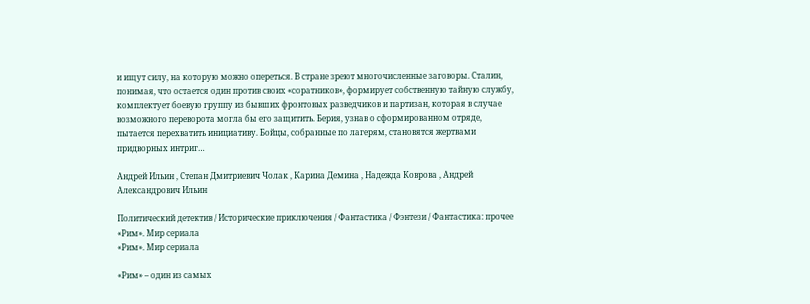и ищут силу, на которую можно опереться. В стране зреют многочисленные заговоры. Сталин, понимая, что остается один против своих «соратников», формирует собственную тайную службу, комплектует боевую группу из бывших фронтовых разведчиков и партизан, которая в случае возможного переворота могла бы его защитить. Берия, узнав о сформированном отряде, пытается перехватить инициативу. Бойцы, собранные по лагерям, становятся жертвами придворных интриг…

Андрей Ильин , Степан Дмитриевич Чолак , Карина Демина , Надежда Коврова , Андрей Александрович Ильин

Политический детектив / Исторические приключения / Фантастика / Фэнтези / Фантастика: прочее
«Рим». Мир сериала
«Рим». Мир сериала

«Рим» – один из самых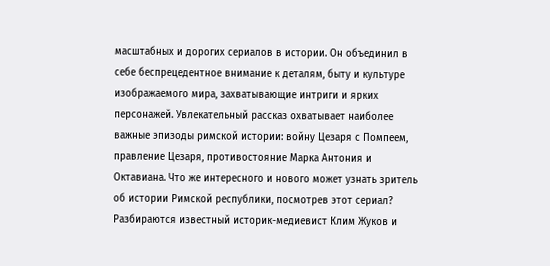масштабных и дорогих сериалов в истории. Он объединил в себе беспрецедентное внимание к деталям, быту и культуре изображаемого мира, захватывающие интриги и ярких персонажей. Увлекательный рассказ охватывает наиболее важные эпизоды римской истории: войну Цезаря с Помпеем, правление Цезаря, противостояние Марка Антония и Октавиана. Что же интересного и нового может узнать зритель об истории Римской республики, посмотрев этот сериал? Разбираются известный историк-медиевист Клим Жуков и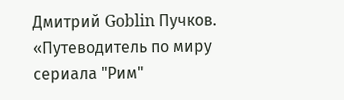Дмитрий Goblin Пучков. «Путеводитель по миру сериала "Рим"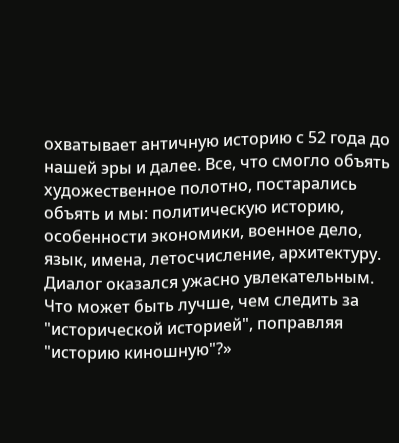охватывает античную историю с 52 года до нашей эры и далее. Все, что смогло объять художественное полотно, постарались объять и мы: политическую историю, особенности экономики, военное дело, язык, имена, летосчисление, архитектуру. Диалог оказался ужасно увлекательным. Что может быть лучше, чем следить за "исторической историей", поправляя "историю киношную"?»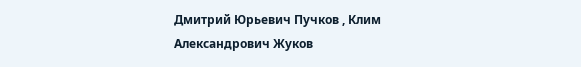Дмитрий Юрьевич Пучков , Клим Александрович Жуков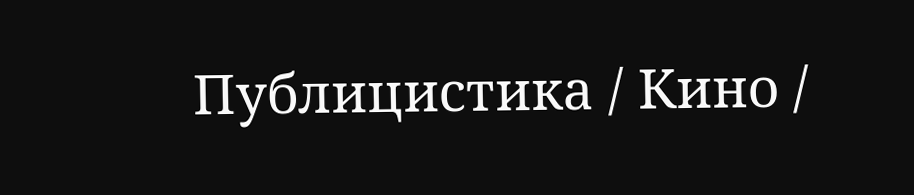Публицистика / Кино /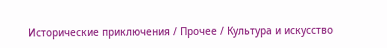Исторические приключения / Прочее / Культура и искусство